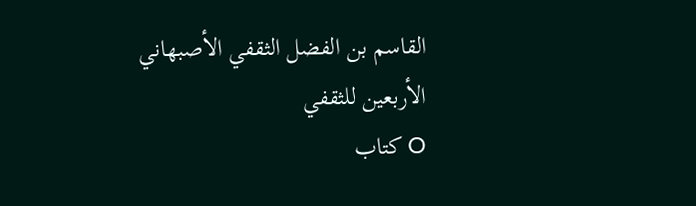القاسم بن الفضل الثقفي الأصبهاني
الأربعين للثقفي
O كتاب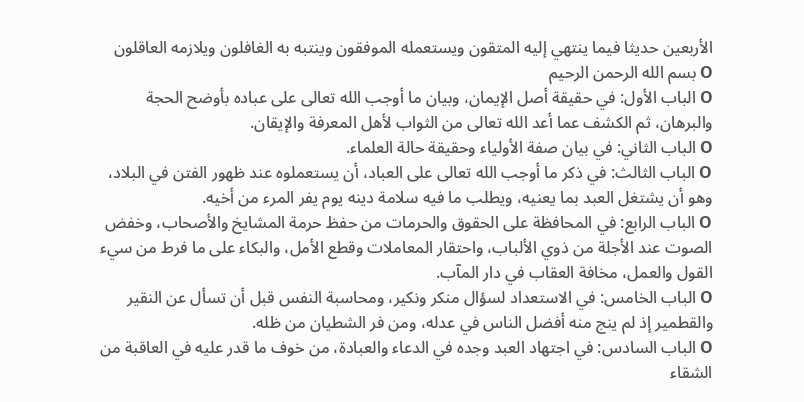الأربعين حديثا فيما ينتهي إليه المتقون ويستعمله الموفقون وينتبه به الغافلون ويلازمه العاقلون
O بسم الله الرحمن الرحيم
O الباب الأول: في حقيقة أصل الإيمان، وبيان ما أوجب الله تعالى على عباده بأوضح الحجة والبرهان، ثم الكشف عما أعد الله تعالى من الثواب لأهل المعرفة والإيقان.
O الباب الثاني: في بيان صفة الأولياء وحقيقة حالة العلماء.
O الباب الثالث: في ذكر ما أوجب الله تعالى على العباد، أن يستعملوه عند ظهور الفتن في البلاد، وهو أن يشتغل العبد بما يعنيه، ويطلب ما فيه سلامة دينه يوم يفر المرء من أخيه.
O الباب الرابع: في المحافظة على الحقوق والحرمات من حفظ حرمة المشايخ والأصحاب، وخفض الصوت عند الأجلة من ذوي الألباب، واحتقار المعاملات وقطع الأمل، والبكاء على ما فرط من سيء القول والعمل، مخافة العقاب في دار المآب.
O الباب الخامس: في الاستعداد لسؤال منكر ونكير، ومحاسبة النفس قبل أن تسأل عن النقير والقطمير إذ لم ينج منه أفضل الناس في عدله، ومن فر الشطيان من ظله.
O الباب السادس: في اجتهاد العبد وجده في الدعاء والعبادة، من خوف ما قدر عليه في العاقبة من الشقاء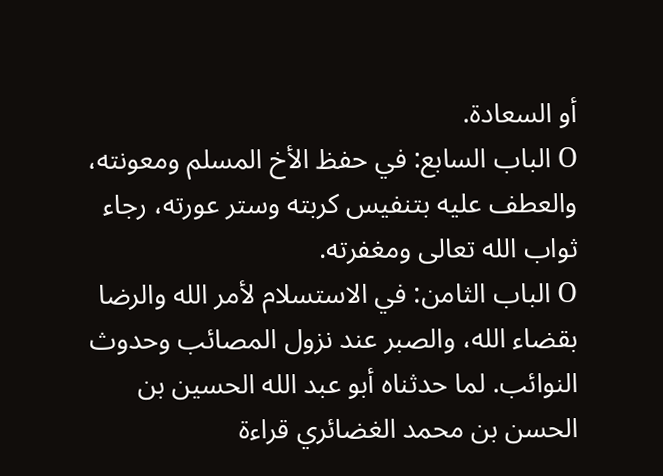أو السعادة.
O الباب السابع: في حفظ الأخ المسلم ومعونته، والعطف عليه بتنفيس كربته وستر عورته، رجاء ثواب الله تعالى ومغفرته.
O الباب الثامن: في الاستسلام لأمر الله والرضا بقضاء الله، والصبر عند نزول المصائب وحدوث النوائب. لما حدثناه أبو عبد الله الحسين بن الحسن بن محمد الغضائري قراءة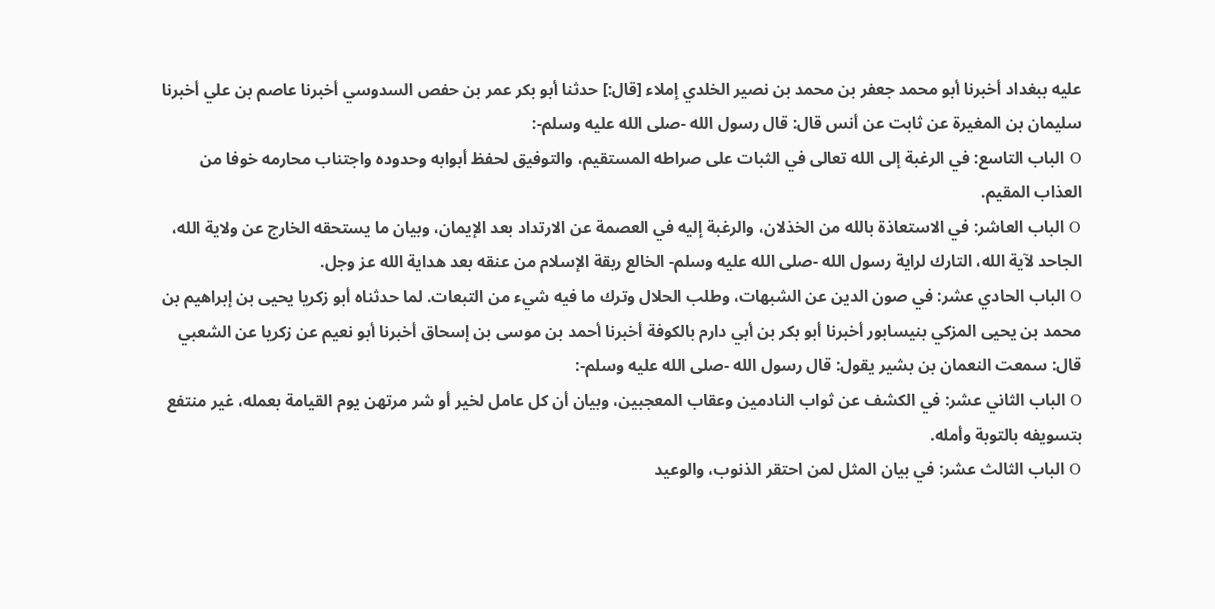عليه ببغداد أخبرنا أبو محمد جعفر بن محمد بن نصير الخلدي إملاء [قال:] حدثنا أبو بكر عمر بن حفص السدوسي أخبرنا عاصم بن علي أخبرنا سليمان بن المغيرة عن ثابت عن أنس قال: قال رسول الله -صلى الله عليه وسلم-:
O الباب التاسع: في الرغبة إلى الله تعالى في الثبات على صراطه المستقيم، والتوفيق لحفظ أبوابه وحدوده واجتناب محارمه خوفا من العذاب المقيم.
O الباب العاشر: في الاستعاذة بالله من الخذلان، والرغبة إليه في العصمة عن الارتداد بعد الإيمان، وبيان ما يستحقه الخارج عن ولاية الله، الجاحد لآية الله، التارك لراية رسول الله -صلى الله عليه وسلم- الخالع ربقة الإسلام من عنقه بعد هداية الله عز وجل.
O الباب الحادي عشر: في صون الدين عن الشبهات، وطلب الحلال وترك ما فيه شيء من التبعات. لما حدثناه أبو زكريا يحيى بن إبراهيم بن محمد بن يحيى المزكي بنيسابور أخبرنا أبو بكر بن أبي دارم بالكوفة أخبرنا أحمد بن موسى بن إسحاق أخبرنا أبو نعيم عن زكريا عن الشعبي قال: سمعت النعمان بن بشير يقول: قال رسول الله -صلى الله عليه وسلم-:
O الباب الثاني عشر: في الكشف عن ثواب النادمين وعقاب المعجبين، وبيان أن كل عامل لخير أو شر مرتهن يوم القيامة بعمله، غير منتفع بتسويفه بالتوبة وأمله.
O الباب الثالث عشر: في بيان المثل لمن احتقر الذنوب، والوعيد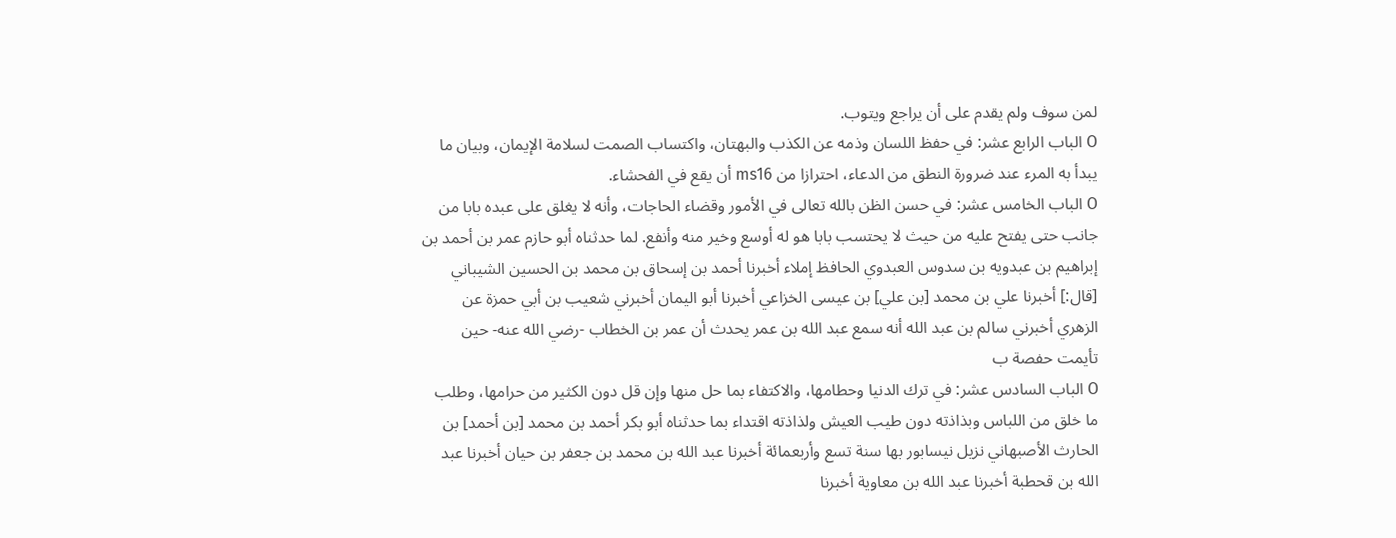لمن سوف ولم يقدم على أن يراجع ويتوب.
O الباب الرابع عشر: في حفظ اللسان وذمه عن الكذب والبهتان، واكتساب الصمت لسلامة الإيمان، وبيان ما يبدأ به المرء عند ضرورة النطق من الدعاء، احترازا من ms16 أن يقع في الفحشاء.
O الباب الخامس عشر: في حسن الظن بالله تعالى في الأمور وقضاء الحاجات، وأنه لا يغلق على عبده بابا من جانب حتى يفتح عليه من حيث لا يحتسب بابا هو له أوسع وخير منه وأنفع. لما حدثناه أبو حازم عمر بن أحمد بن إبراهيم بن عبدويه بن سدوس العبدوي الحافظ إملاء أخبرنا أحمد بن إسحاق بن محمد بن الحسين الشيباني [قال:] أخبرنا علي بن محمد [بن علي] بن عيسى الخزاعي أخبرنا أبو اليمان أخبرني شعيب بن أبي حمزة عن الزهري أخبرني سالم بن عبد الله أنه سمع عبد الله بن عمر يحدث أن عمر بن الخطاب -رضي الله عنه- حين تأيمت حفصة ب
O الباب السادس عشر: في ترك الدنيا وحطامها، والاكتفاء بما حل منها وإن قل دون الكثير من حرامها، وطلب ما خلق من اللباس وبذاذته دون طيب العيش ولذاذته اقتداء بما حدثناه أبو بكر أحمد بن محمد [بن أحمد] بن الحارث الأصبهاني نزيل نيسابور بها سنة تسع وأربعمائة أخبرنا عبد الله بن محمد بن جعفر بن حيان أخبرنا عبد الله بن قحطبة أخبرنا عبد الله بن معاوية أخبرنا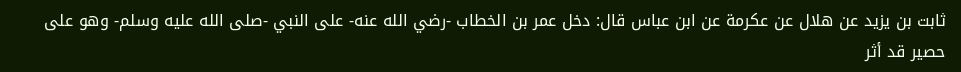ثابت بن يزيد عن هلال عن عكرمة عن ابن عباس قال: دخل عمر بن الخطاب -رضي الله عنه- على النبي -صلى الله عليه وسلم- وهو على حصير قد أثر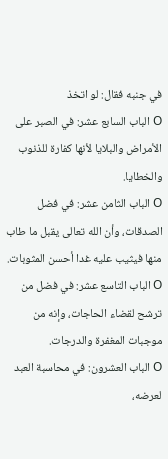في جنبه فقال: لو اتخذ
O الباب السابع عشر: في الصبر على الأمراض والبلايا لأنها كفارة للذنوب والخطايا.
O الباب الثامن عشر: في فضل الصدقات، وأن الله تعالى يقبل ما طاب منها فيثيب عليه غدا أحسن المثوبات.
O الباب التاسع عشر: في فضل من ترشح لقضاء الحاجات، وإنه من موجبات المغفرة والدرجات.
O الباب العشرون: في محاسبة العبد لعرضه،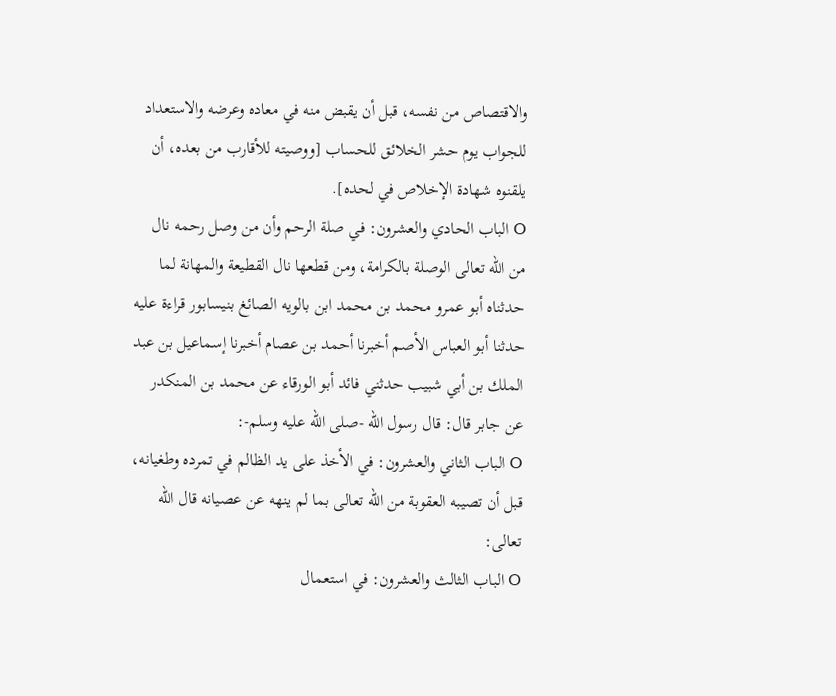والاقتصاص من نفسه، قبل أن يقبض منه في معاده وعرضه والاستعداد للجواب يوم حشر الخلائق للحساب [ووصيته للأقارب من بعده، أن يلقنوه شهادة الإخلاص في لحده].
O الباب الحادي والعشرون: في صلة الرحم وأن من وصل رحمه نال من الله تعالى الوصلة بالكرامة، ومن قطعها نال القطيعة والمهانة لما حدثناه أبو عمرو محمد بن محمد ابن بالويه الصائغ بنيسابور قراءة عليه حدثنا أبو العباس الأصم أخبرنا أحمد بن عصام أخبرنا إسماعيل بن عبد الملك بن أبي شبيب حدثني فائد أبو الورقاء عن محمد بن المنكدر عن جابر قال: قال رسول الله -صلى الله عليه وسلم-:
O الباب الثاني والعشرون: في الأخذ على يد الظالم في تمرده وطغيانه، قبل أن تصيبه العقوبة من الله تعالى بما لم ينهه عن عصيانه قال الله تعالى:
O الباب الثالث والعشرون: في استعمال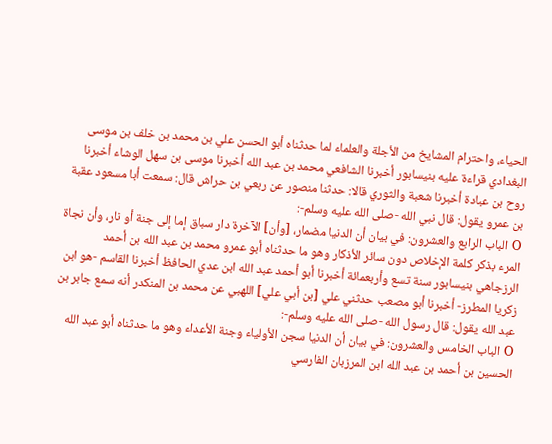الحياء، واحترام المشايخ من الأجلة والعلماء لما حدثناه أبو الحسن علي بن محمد بن خلف بن موسى البغدادي قراءة عليه بنيسابور أخبرنا الشافعي محمد بن عبد الله أخبرنا موسى بن سهل الوشاء أخبرنا روح بن عبادة أخبرنا شعبة والثوري قالا: حدثنا منصور عن ربعي بن حراش قال: سمعت أبا مسعود عقبة بن عمرو يقول: قال نبي الله -صلى الله عليه وسلم-:
O الباب الرابع والعشرون: في بيان أن الدنيا مضمار، [وأن] الآخرة دار سباق إما إلى جنة أو نار، وأن نجاة المرء بذكر كلمة الإخلاص دون سائر الأذكار وهو ما حدثناه أبو عمرو محمد بن عبد الله بن أحمد الرزجاهي بنيسابور سنة تسع وأربعمائة أخبرنا أبو أحمد عبد الله ابن عدي الحافظ أخبرنا القاسم -هو ابن زكريا المطرز- أخبرنا أبو مصعب حدثني علي [بن أبي علي] اللهبي عن محمد بن المنكدر أنه سمع جابر بن عبد الله يقول: قال رسول الله -صلى الله عليه وسلم-:
O الباب الخامس والعشرون: في بيان أن الدنيا سجن الأولياء وجنة الأعداء وهو ما حدثناه أبو عبد الله الحسين بن أحمد بن عبد الله ابن المرزبان الفارسي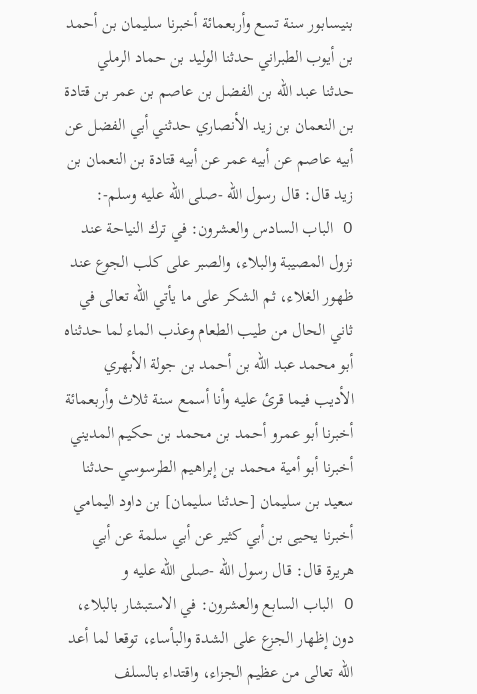بنيسابور سنة تسع وأربعمائة أخبرنا سليمان بن أحمد بن أيوب الطبراني حدثنا الوليد بن حماد الرملي حدثنا عبد الله بن الفضل بن عاصم بن عمر بن قتادة بن النعمان بن زيد الأنصاري حدثني أبي الفضل عن أبيه عاصم عن أبيه عمر عن أبيه قتادة بن النعمان بن زيد قال: قال رسول الله -صلى الله عليه وسلم-:
O الباب السادس والعشرون: في ترك النياحة عند نزول المصيبة والبلاء، والصبر على كلب الجوع عند ظهور الغلاء، ثم الشكر على ما يأتي الله تعالى في ثاني الحال من طيب الطعام وعذب الماء لما حدثناه أبو محمد عبد الله بن أحمد بن جولة الأبهري الأديب فيما قرئ عليه وأنا أسمع سنة ثلاث وأربعمائة أخبرنا أبو عمرو أحمد بن محمد بن حكيم المديني أخبرنا أبو أمية محمد بن إبراهيم الطرسوسي حدثنا سعيد بن سليمان [حدثنا سليمان] بن داود اليمامي أخبرنا يحيى بن أبي كثير عن أبي سلمة عن أبي هريرة قال: قال رسول الله -صلى الله عليه و
O الباب السابع والعشرون: في الاستبشار بالبلاء، دون إظهار الجزع على الشدة والبأساء، توقعا لما أعد الله تعالى من عظيم الجزاء، واقتداء بالسلف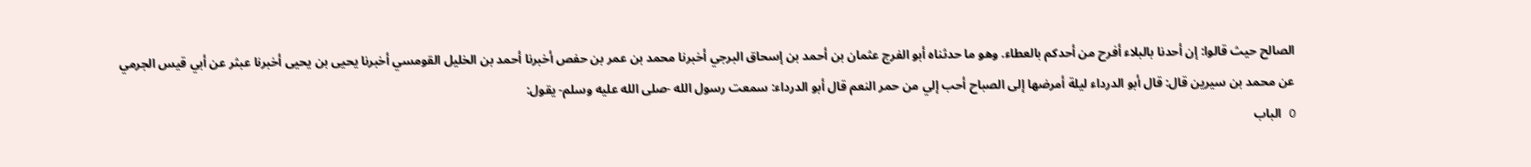الصالح حيث قالوا: إن أحدنا بالبلاء أفرح من أحدكم بالعطاء. وهو ما حدثناه أبو الفرج عثمان بن أحمد بن إسحاق البرجي أخبرنا محمد بن عمر بن حفص أخبرنا أحمد بن الخليل القومسي أخبرنا يحيى بن يحيى أخبرنا عبثر عن أبي قيس الجرمي عن محمد بن سيرين قال: قال أبو الدرداء ليلة أمرضها إلى الصباح أحب إلي من حمر النعم قال أبو الدرداء: سمعت رسول الله -صلى الله عليه وسلم- يقول:
O الباب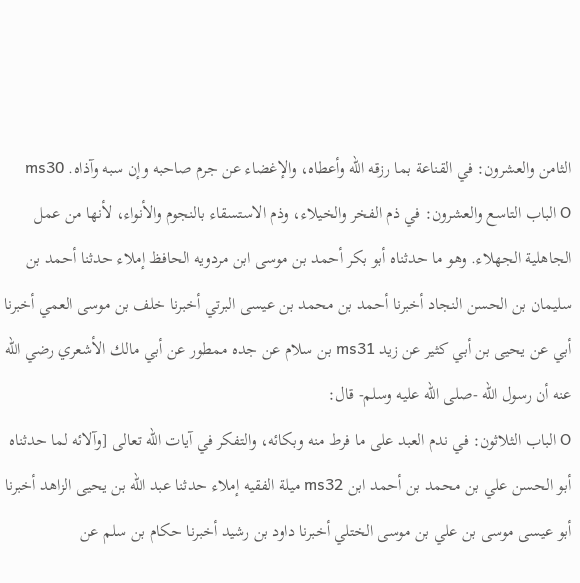الثامن والعشرون: في القناعة بما رزقه الله وأعطاه، والإغضاء عن جرم صاحبه وإن سبه وآذاه. ms30
O الباب التاسع والعشرون: في ذم الفخر والخيلاء، وذم الاستسقاء بالنجوم والأنواء، لأنها من عمل الجاهلية الجهلاء. وهو ما حدثناه أبو بكر أحمد بن موسى ابن مردويه الحافظ إملاء حدثنا أحمد بن سليمان بن الحسن النجاد أخبرنا أحمد بن محمد بن عيسى البرتي أخبرنا خلف بن موسى العمي أخبرنا أبي عن يحيى بن أبي كثير عن زيد ms31 بن سلام عن جده ممطور عن أبي مالك الأشعري رضي الله عنه أن رسول الله -صلى الله عليه وسلم- قال:
O الباب الثلاثون: في ندم العبد على ما فرط منه وبكائه، والتفكر في آيات الله تعالى [وآلائه لما حدثناه أبو الحسن علي بن محمد بن أحمد ابن ms32 ميلة الفقيه إملاء حدثنا عبد الله بن يحيى الزاهد أخبرنا أبو عيسى موسى بن علي بن موسى الختلي أخبرنا داود بن رشيد أخبرنا حكام بن سلم عن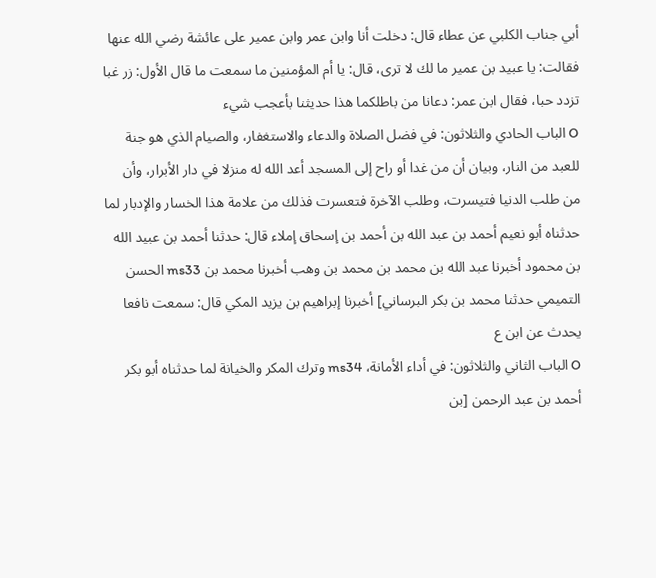أبي جناب الكلبي عن عطاء قال: دخلت أنا وابن عمر وابن عمير على عائشة رضي الله عنها فقالت: يا عبيد بن عمير ما لك لا ترى، قال: يا أم المؤمنين ما سمعت ما قال الأول: زر غبا تزدد حبا، فقال ابن عمر: دعانا من باطلكما هذا حديثنا بأعجب شيء
O الباب الحادي والثلاثون: في فضل الصلاة والدعاء والاستغفار، والصيام الذي هو جنة للعبد من النار، وبيان أن من غدا أو راح إلى المسجد أعد الله له منزلا في دار الأبرار، وأن من طلب الدنيا فتيسرت، وطلب الآخرة فتعسرت فذلك من علامة هذا الخسار والإدبار لما حدثناه أبو نعيم أحمد بن عبد الله بن أحمد بن إسحاق إملاء قال: حدثنا أحمد بن عبيد الله بن محمود أخبرنا عبد الله بن محمد بن محمد بن وهب أخبرنا محمد بن ms33 الحسن التميمي حدثنا محمد بن بكر البرساني] أخبرنا إبراهيم بن يزيد المكي قال: سمعت نافعا يحدث عن ابن ع
O الباب الثاني والثلاثون: في أداء الأمانة، ms34 وترك المكر والخيانة لما حدثناه أبو بكر أحمد بن عبد الرحمن [بن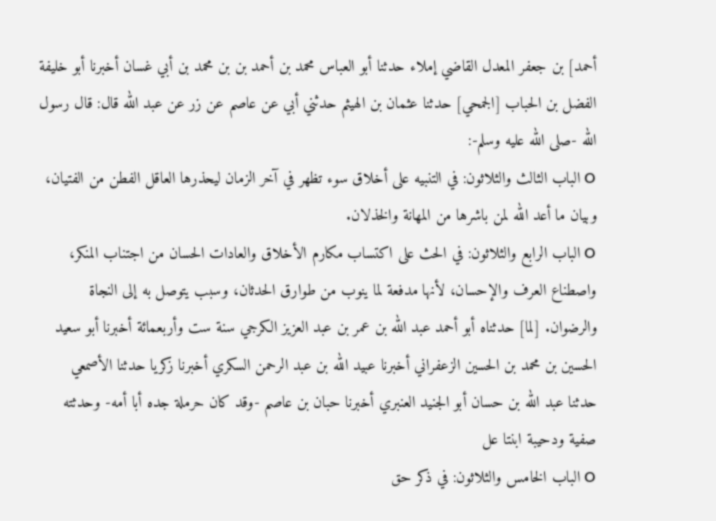أحمد] بن جعفر المعدل القاضي إملاء حدثنا أبو العباس محمد بن أحمد بن بن محمد بن أبي غسان أخبرنا أبو خليفة الفضل بن الحباب [الجمحي] حدثنا عثمان بن الهيثم حدثني أبي عن عاصم عن زر عن عبد الله قال: قال رسول الله -صلى الله عليه وسلم-:
O الباب الثالث والثلاثون: في التنبيه على أخلاق سوء تظهر في آخر الزمان ليحذرها العاقل الفطن من الفتيان، وبيان ما أعد الله لمن باشرها من المهانة والخذلان.
O الباب الرابع والثلاثون: في الحث على اكتساب مكارم الأخلاق والعادات الحسان من اجتناب المنكر، واصطناع العرف والإحسان، لأنها مدفعة لما ينوب من طوارق الحدثان، وسبب يتوصل به إلى النجاة والرضوان. [لما] حدثناه أبو أحمد عبد الله بن عمر بن عبد العزيز الكرجي سنة ست وأربعمائة أخبرنا أبو سعيد الحسين بن محمد بن الحسين الزعفراني أخبرنا عبيد الله بن عبد الرحمن السكري أخبرنا زكريا حدثنا الأصمعي حدثنا عبد الله بن حسان أبو الجنيد العنبري أخبرنا حبان بن عاصم -وقد كان حرملة جده أبا أمه- وحدثته صفية ودحيبة ابنتا عل
O الباب الخامس والثلاثون: في ذكر حق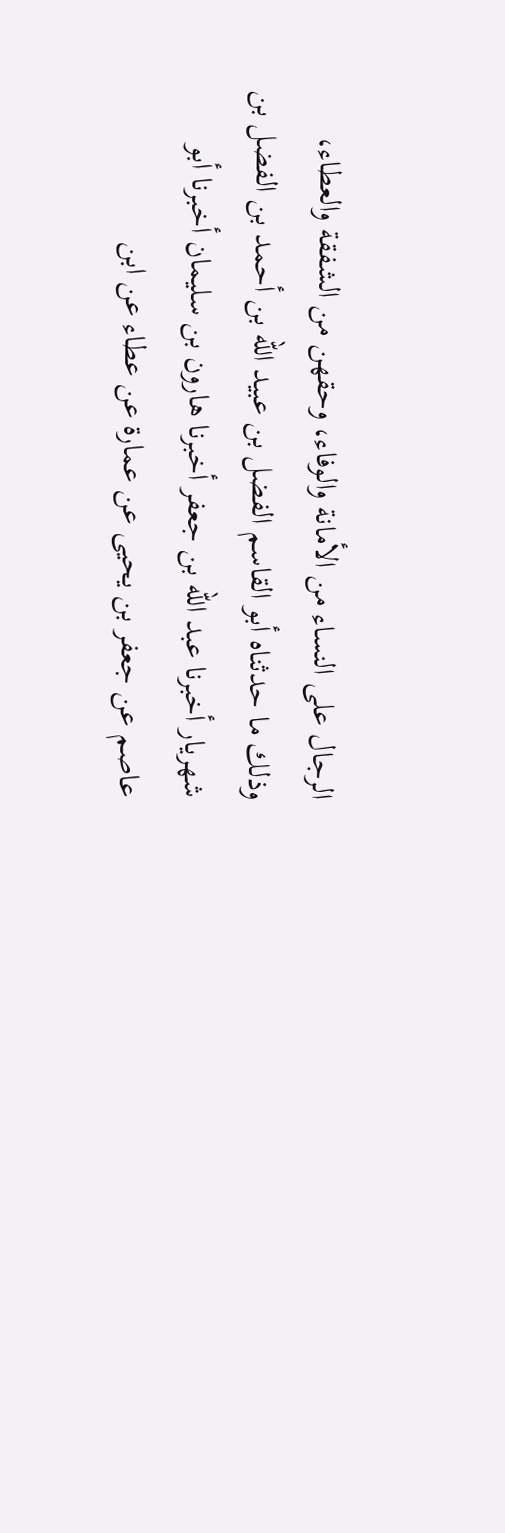الرجال على النساء من الأمانة والوفاء، وحقهن من الشفقة والعطاء، وذلك ما حدثناه أبو القاسم الفضل بن عبيد الله بن أحمد بن الفضل بن شهريار أخبرنا عبد الله بن جعفر أخبرنا هارون بن سليمان أخبرنا أبو عاصم عن جعفر بن يحيى عن عمارة عن عطاء عن ابن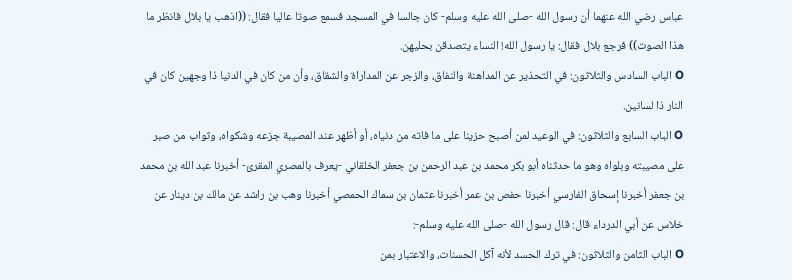عباس رضي الله عنهما أن رسول الله -صلى الله عليه وسلم- كان جالسا في المسجد فسمع صوتا عاليا فقال: ((اذهب يا بلال فانظر ما هذا الصوت)) فرجع بلال فقال: يا رسول الله! النساء يتصدقن بحليهن.
O الباب السادس والثلاثون: في التحذير عن المداهنة والنفاق، والزجر عن المداراة والشقاق، وأن من كان في الدنيا ذا وجهين كان في النار ذا لسانين.
O الباب السابع والثلاثون: في الوعيد لمن أصبح حزينا على ما فاته من دنياه، أو أظهر عند المصيبة جزعه وشكواه، وثواب من صبر على مصيبته وبلواه وهو ما حدثناه أبو بكر محمد بن عبد الرحمن بن جعفر الخلقاني -يعرف بالمصري المقرئ- أخبرنا عبد الله بن محمد بن جعفر أخبرنا إسحاق الفارسي أخبرنا حفص بن عمر أخبرنا عثمان بن سماك الحمصي أخبرنا وهب بن راشد عن مالك بن دينار عن خلاس عن أبي الدرداء قال: قال رسول الله -صلى الله عليه وسلم-:
O الباب الثامن والثلاثون: في ترك الحسد لأنه آكل الحسنات، والاعتبار بمن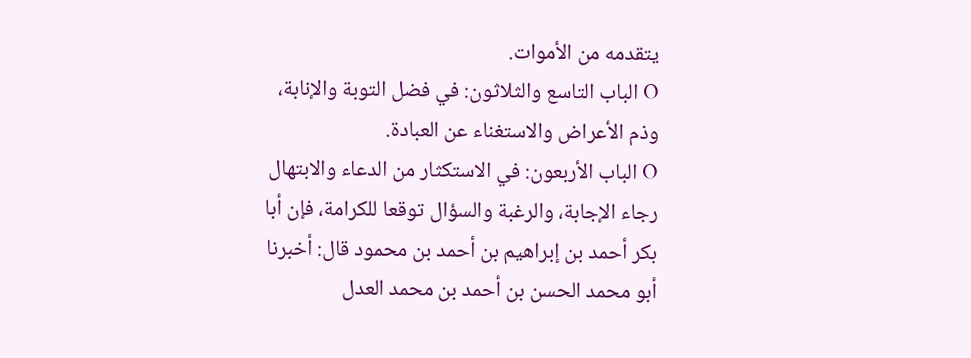يتقدمه من الأموات.
O الباب التاسع والثلاثون: في فضل التوبة والإنابة، وذم الأعراض والاستغناء عن العبادة.
O الباب الأربعون: في الاستكثار من الدعاء والابتهال رجاء الإجابة، والرغبة والسؤال توقعا للكرامة، فإن أبا بكر أحمد بن إبراهيم بن أحمد بن محمود قال: أخبرنا أبو محمد الحسن بن أحمد بن محمد العدل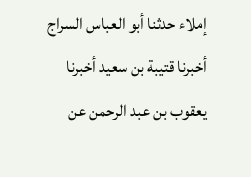إملاء حدثنا أبو العباس السراج أخبرنا قتيبة بن سعيد أخبرنا يعقوب بن عبد الرحمن عن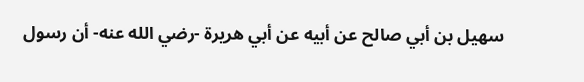سهيل بن أبي صالح عن أبيه عن أبي هريرة -رضي الله عنه- أن رسول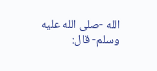الله -صلى الله عليه وسلم- قال: